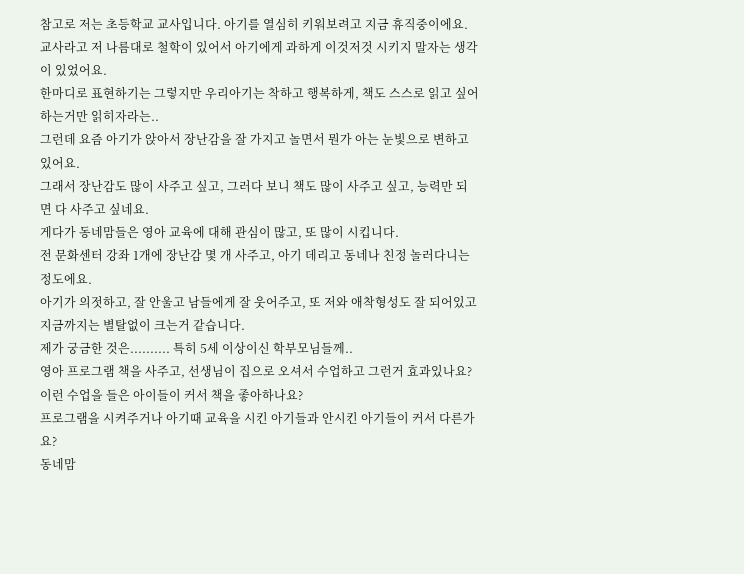참고로 저는 초등학교 교사입니다. 아기를 열심히 키워보려고 지금 휴직중이에요.
교사라고 저 나름대로 철학이 있어서 아기에게 과하게 이것저것 시키지 말자는 생각이 있었어요.
한마디로 표현하기는 그렇지만 우리아기는 착하고 행복하게, 책도 스스로 읽고 싶어하는거만 읽히자라는..
그런데 요즘 아기가 앉아서 장난감을 잘 가지고 놀면서 뭔가 아는 눈빛으로 변하고 있어요.
그래서 장난감도 많이 사주고 싶고, 그러다 보니 책도 많이 사주고 싶고, 능력만 되면 다 사주고 싶네요.
게다가 동네맘들은 영아 교육에 대해 관심이 많고, 또 많이 시킵니다.
전 문화센터 강좌 1개에 장난감 몇 개 사주고, 아기 데리고 동네나 친정 놀러다니는 정도에요.
아기가 의젓하고, 잘 안울고 남들에게 잘 웃어주고, 또 저와 애착형성도 잘 되어있고 지금까지는 별탈없이 크는거 같습니다.
제가 궁금한 것은.......... 특히 5세 이상이신 학부모님들께..
영아 프로그램 책을 사주고, 선생님이 집으로 오셔서 수업하고 그런거 효과있나요?
이런 수업을 들은 아이들이 커서 책을 좋아하나요?
프로그램을 시켜주거나 아기때 교육을 시킨 아기들과 안시킨 아기들이 커서 다른가요?
동네맘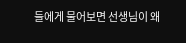들에게 물어보면 선생님이 왜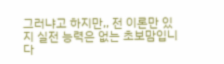그러냐고 하지만,, 전 이론만 있지 실전 능력은 없는 초보맘입니다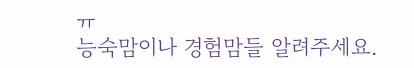ㅠ
능숙맘이나 경험맘들 알려주세요.